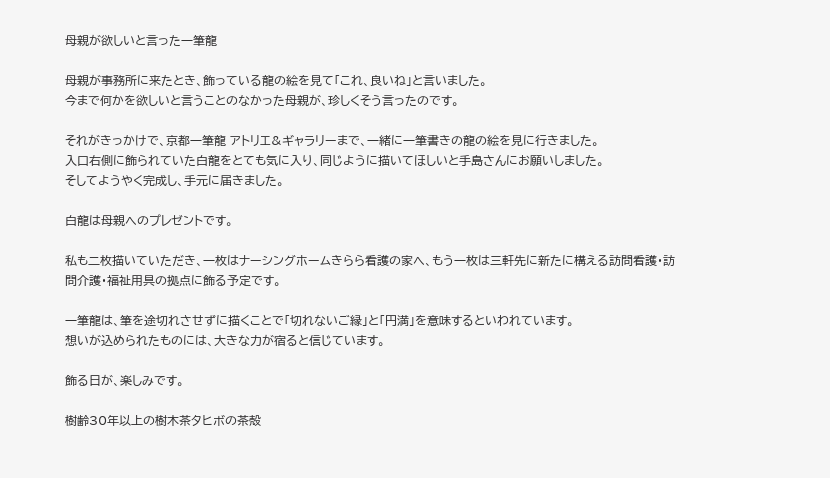母親が欲しいと言った一筆龍

母親が事務所に来たとき、飾っている龍の絵を見て「これ、良いね」と言いました。
今まで何かを欲しいと言うことのなかった母親が、珍しくそう言ったのです。

それがきっかけで、京都一筆龍 アトリエ&ギャラリーまで、一緒に一筆書きの龍の絵を見に行きました。
入口右側に飾られていた白龍をとても気に入り、同じように描いてほしいと手島さんにお願いしました。
そしてようやく完成し、手元に届きました。

白龍は母親へのプレゼントです。

私も二枚描いていただき、一枚はナーシングホームきらら看護の家へ、もう一枚は三軒先に新たに構える訪問看護・訪問介護・福祉用具の拠点に飾る予定です。

一筆龍は、筆を途切れさせずに描くことで「切れないご縁」と「円満」を意味するといわれています。
想いが込められたものには、大きな力が宿ると信じています。

飾る日が、楽しみです。

樹齢30年以上の樹木茶タヒボの茶殻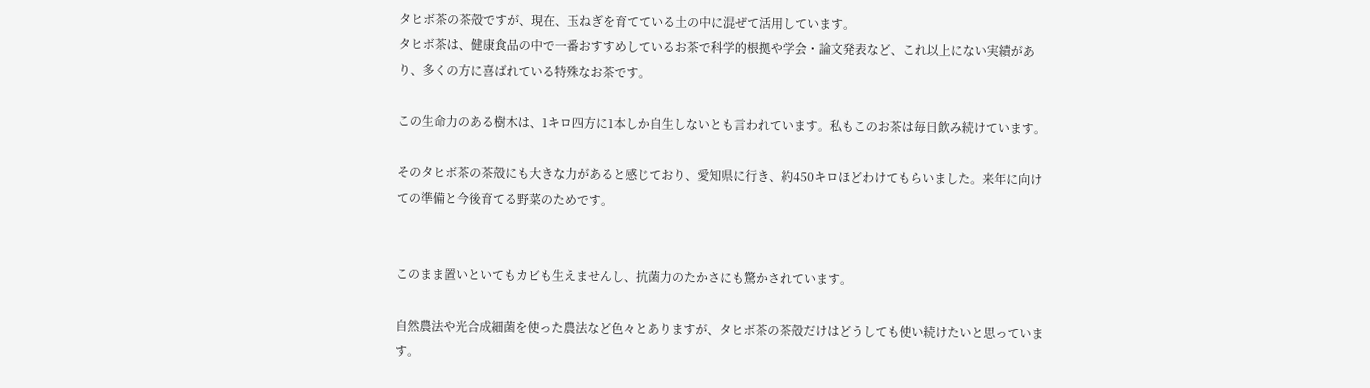タヒボ茶の茶殻ですが、現在、玉ねぎを育てている土の中に混ぜて活用しています。
タヒボ茶は、健康食品の中で一番おすすめしているお茶で科学的根拠や学会・論文発表など、これ以上にない実績があり、多くの方に喜ばれている特殊なお茶です。

この生命力のある樹木は、1キロ四方に1本しか自生しないとも言われています。私もこのお茶は毎日飲み続けています。

そのタヒボ茶の茶殻にも大きな力があると感じており、愛知県に行き、約450キロほどわけてもらいました。来年に向けての準備と今後育てる野菜のためです。


このまま置いといてもカビも生えませんし、抗菌力のたかさにも驚かされています。

自然農法や光合成細菌を使った農法など色々とありますが、タヒボ茶の茶殻だけはどうしても使い続けたいと思っています。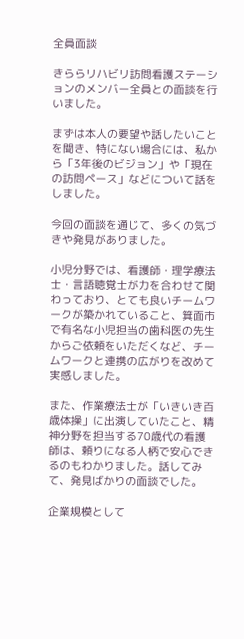全員面談

きららリハビリ訪問看護ステーションのメンバー全員との面談を行いました。

まずは本人の要望や話したいことを聞き、特にない場合には、私から「3年後のビジョン」や「現在の訪問ペース」などについて話をしました。

今回の面談を通じて、多くの気づきや発見がありました。

小児分野では、看護師・理学療法士・言語聴覚士が力を合わせて関わっており、とても良いチームワークが築かれていること、箕面市で有名な小児担当の歯科医の先生からご依頼をいただくなど、チームワークと連携の広がりを改めて実感しました。

また、作業療法士が「いきいき百歳体操」に出演していたこと、精神分野を担当する70歳代の看護師は、頼りになる人柄で安心できるのもわかりました。話してみて、発見ばかりの面談でした。

企業規模として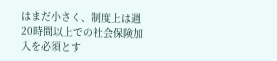はまだ小さく、制度上は週20時間以上での社会保険加入を必須とす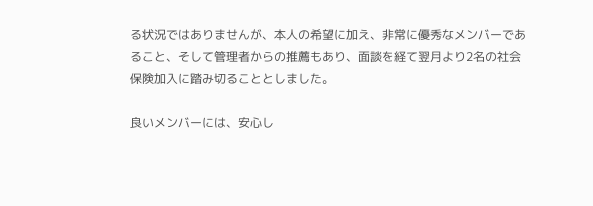る状況ではありませんが、本人の希望に加え、非常に優秀なメンバーであること、そして管理者からの推薦もあり、面談を経て翌月より2名の社会保険加入に踏み切ることとしました。

良いメンバーには、安心し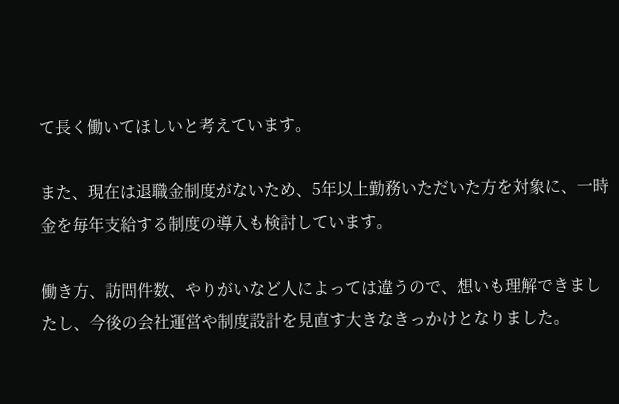て長く働いてほしいと考えています。

また、現在は退職金制度がないため、5年以上勤務いただいた方を対象に、一時金を毎年支給する制度の導入も検討しています。

働き方、訪問件数、やりがいなど人によっては違うので、想いも理解できましたし、今後の会社運営や制度設計を見直す大きなきっかけとなりました。